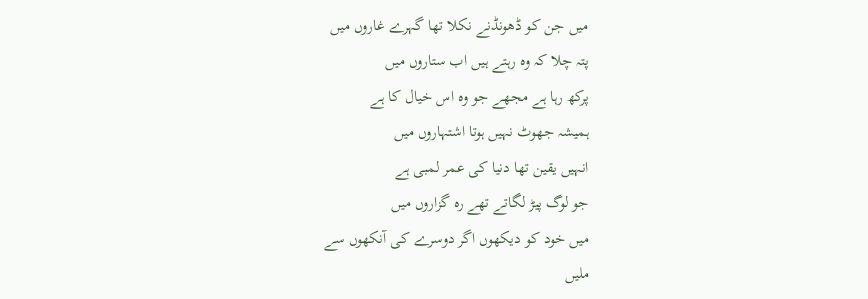میں جن کو ڈھونڈنے نکلا تھا گہرے غاروں میں
پتہ چلا کہ وہ رہتے ہیں اب ستاروں میں
پرکھ رہا ہے مجھے جو وہ اس خیال کا ہے
ہمیشہ جھوٹ نہیں ہوتا اشتہاروں میں
انہیں یقین تھا دنیا کی عمر لمبی ہے
جو لوگ پیڑ لگاتے تھے رہ گزاروں میں
میں خود کو دیکھوں اگر دوسرے کی آنکھوں سے
ملیں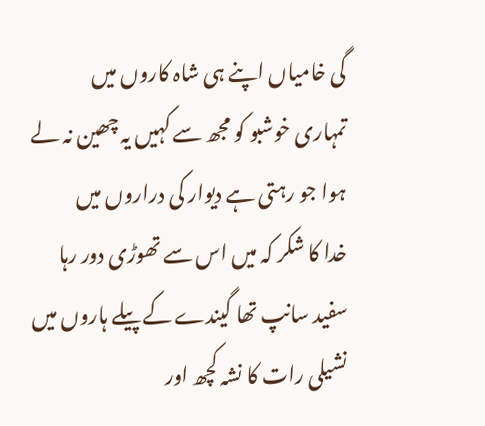گی خامیاں اپنے ہی شاہ کاروں میں
تمہاری خوشبو کو مجھ سے کہیں یہ چھین نہ لے
ہوا جو رہتی ہے دیوار کی دراروں میں
خدا کا شکر کہ میں اس سے تھوڑی دور رہا
سفید سانپ تھا گیندے کے پیلے ہاروں میں
نشیلی رات کا نشہ کچھ اور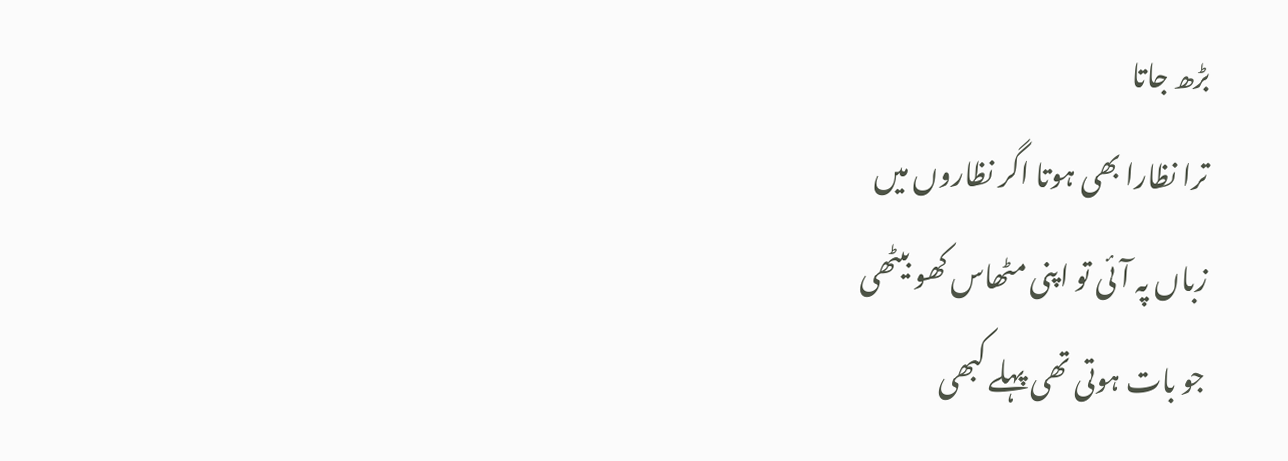بڑھ جاتا
ترا نظارا بھی ہوتا اگر نظاروں میں
زباں پہ آئی تو اپنی مٹھاس کھو بیٹھی
جو بات ہوتی تھی پہلے کبھی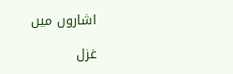اشاروں میں

غزل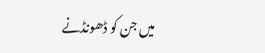میں جن کو ڈھونڈنے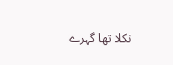نکلا تھا گہرے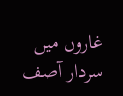غاروں میں
سردار آصف